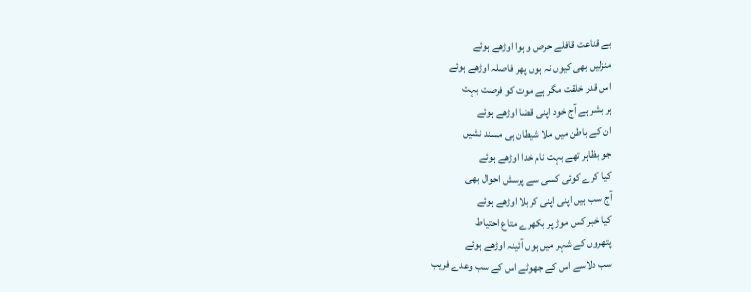بے قناعت قافلے حرص و ہوا اوڑھے ہوئے
منزلیں بھی کیوں نہ ہوں پھر فاصلہ اوڑھے ہوئے
اس قدر خلقت مگر ہے موت کو فرصت بہت
ہر بشر ہے آج خود اپنی قضا اوڑھے ہوئے
ان کے باطن میں ملا شیطان ہی مسند نشیں
جو بظاہر تھے بہت نام خدا اوڑھے ہوئے
کیا کرے کوئی کسی سے پرسش احوال بھی
آج سب ہیں اپنی اپنی کربلا اوڑھے ہوئے
کیا خبر کس موڑ پر بکھرے متاع احتیاط
پتھروں کے شہر میں ہوں آئینہ اوڑھے ہوئے
سب دلاسے اس کے جھوٹے اس کے سب وعدے فریب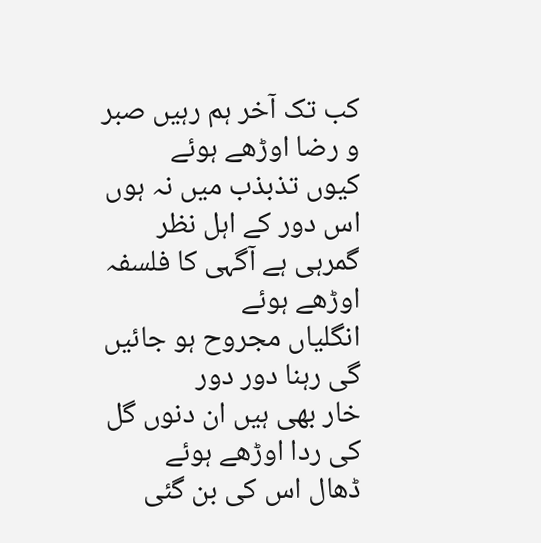کب تک آخر ہم رہیں صبر و رضا اوڑھے ہوئے
کیوں تذبذب میں نہ ہوں اس دور کے اہل نظر
گمرہی ہے آگہی کا فلسفہ اوڑھے ہوئے
انگلیاں مجروح ہو جائیں گی رہنا دور دور
خار بھی ہیں ان دنوں گل کی ردا اوڑھے ہوئے
ڈھال اس کی بن گئی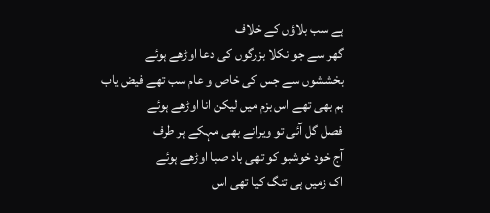ہے سب بلاؤں کے خلاف
گھر سے جو نکلا بزرگوں کی دعا اوڑھے ہوئے
بخششوں سے جس کی خاص و عام سب تھے فیض یاب
ہم بھی تھے اس بزم میں لیکن انا اوڑھے ہوئے
فصل گل آئی تو ویرانے بھی مہکے ہر طرف
آج خود خوشبو کو تھی باد صبا اوڑھے ہوئے
اک زمیں ہی تنگ کیا تھی اس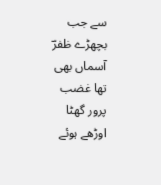سے جب بچھڑے ظفرؔ
آسماں بھی تھا غضب پرور گھٹا اوڑھے ہوئے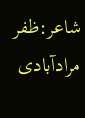شاعر:ظفر مرادآبادی